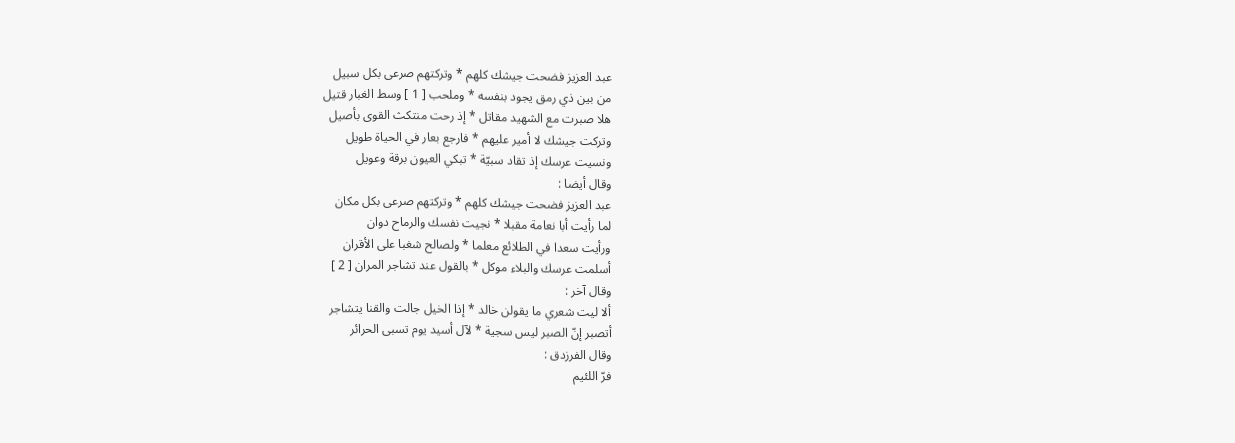عبد العزيز فضحت جيشك كلهم * وتركتهم صرعى بكل سبيل
من بين ذي رمق يجود بنفسه * وملحب [ 1 ] وسط الغبار قتيل
هلا صبرت مع الشهيد مقاتل * إذ رحت منتكث القوى بأصيل
وتركت جيشك لا أمير عليهم * فارجع بعار في الحياة طويل
ونسيت عرسك إذ تقاد سبيّة * تبكي العيون برقة وعويل
وقال أيضا :
عبد العزيز فضحت جيشك كلهم * وتركتهم صرعى بكل مكان
لما رأيت أبا نعامة مقبلا * نجيت نفسك والرماح دوان
ورأيت سعدا في الطلائع معلما * ولصالح شغبا على الأقران
أسلمت عرسك والبلاء موكل * بالقول عند تشاجر المران [ 2 ]
وقال آخر :
ألا ليت شعري ما يقولن خالد * إذا الخيل جالت والقنا يتشاجر
أتصبر إنّ الصبر ليس سجية * لآل أسيد يوم تسبى الحرائر
وقال الفرزدق :
فرّ اللئيم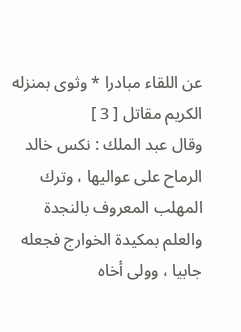عن اللقاء مبادرا * وثوى بمنزله الكريم مقاتل [ 3 ]
وقال عبد الملك : نكس خالد الرماح على عواليها ، وترك المهلب المعروف بالنجدة والعلم بمكيدة الخوارج فجعله جابيا ، وولى أخاه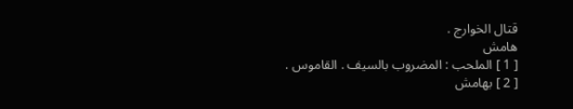قتال الخوارج .
هامش
[ 1 ] الملحب : المضروب بالسيف . القاموس .
[ 2 ] بهامش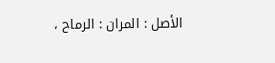الأصل : المران : الرماح ،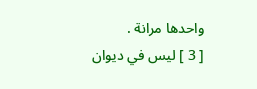واحدها مرانة .
[ 3 ] ليس في ديوان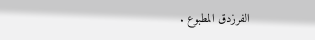الفرزدق المطبوع .